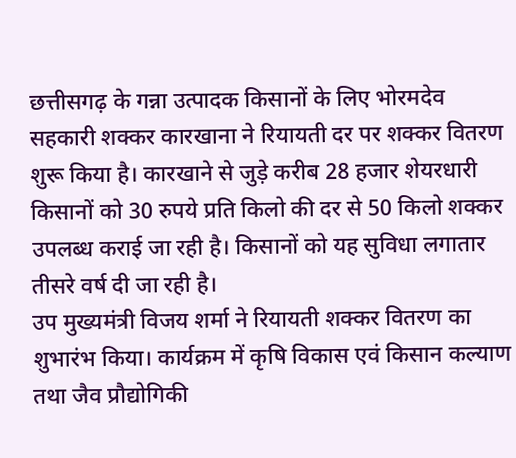छत्तीसगढ़ के गन्ना उत्पादक किसानों के लिए भोरमदेव सहकारी शक्कर कारखाना ने रियायती दर पर शक्कर वितरण शुरू किया है। कारखाने से जुड़े करीब 28 हजार शेयरधारी किसानों को 30 रुपये प्रति किलो की दर से 50 किलो शक्कर उपलब्ध कराई जा रही है। किसानों को यह सुविधा लगातार तीसरे वर्ष दी जा रही है।
उप मुख्यमंत्री विजय शर्मा ने रियायती शक्कर वितरण का शुभारंभ किया। कार्यक्रम में कृषि विकास एवं किसान कल्याण तथा जैव प्रौद्योगिकी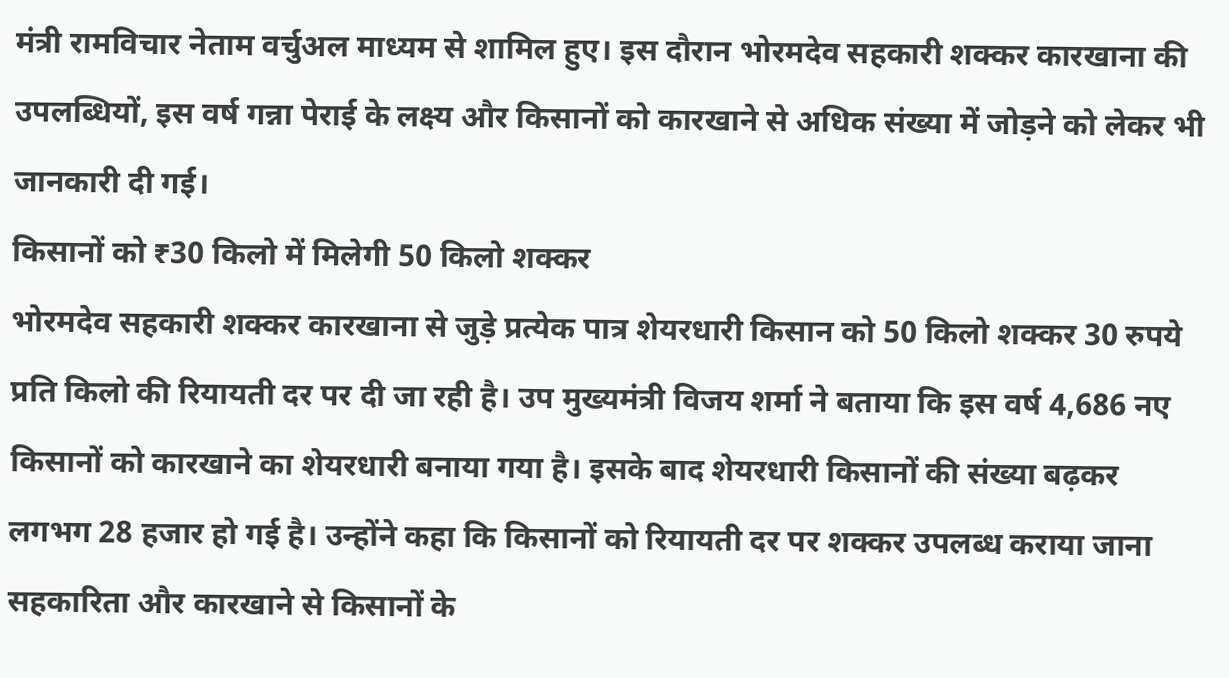मंत्री रामविचार नेताम वर्चुअल माध्यम से शामिल हुए। इस दौरान भोरमदेव सहकारी शक्कर कारखाना की उपलब्धियों, इस वर्ष गन्ना पेराई के लक्ष्य और किसानों को कारखाने से अधिक संख्या में जोड़ने को लेकर भी जानकारी दी गई।
किसानों को ₹30 किलो में मिलेगी 50 किलो शक्कर
भोरमदेव सहकारी शक्कर कारखाना से जुड़े प्रत्येक पात्र शेयरधारी किसान को 50 किलो शक्कर 30 रुपये प्रति किलो की रियायती दर पर दी जा रही है। उप मुख्यमंत्री विजय शर्मा ने बताया कि इस वर्ष 4,686 नए किसानों को कारखाने का शेयरधारी बनाया गया है। इसके बाद शेयरधारी किसानों की संख्या बढ़कर लगभग 28 हजार हो गई है। उन्होंने कहा कि किसानों को रियायती दर पर शक्कर उपलब्ध कराया जाना सहकारिता और कारखाने से किसानों के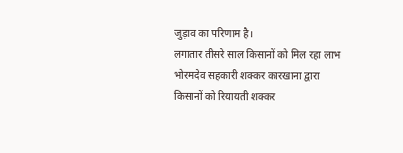जुड़ाव का परिणाम है।
लगातार तीसरे साल किसानों को मिल रहा लाभ
भोरमदेव सहकारी शक्कर कारखाना द्वारा किसानों को रियायती शक्कर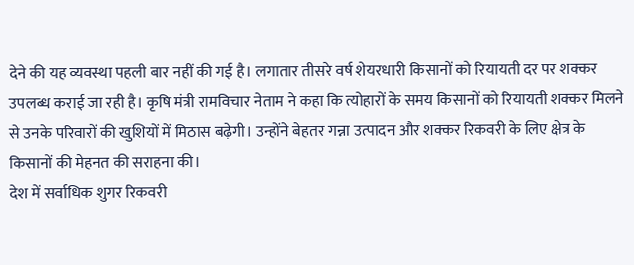देने की यह व्यवस्था पहली बार नहीं की गई है। लगातार तीसरे वर्ष शेयरधारी किसानों को रियायती दर पर शक्कर उपलब्ध कराई जा रही है। कृषि मंत्री रामविचार नेताम ने कहा कि त्योहारों के समय किसानों को रियायती शक्कर मिलने से उनके परिवारों की खुशियों में मिठास बढ़ेगी। उन्होंने बेहतर गन्ना उत्पादन और शक्कर रिकवरी के लिए क्षेत्र के किसानों की मेहनत की सराहना की।
देश में सर्वाधिक शुगर रिकवरी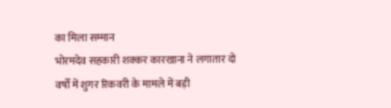का मिला सम्मान
भोरमदेव सहकारी शक्कर कारखाना ने लगातार दो वर्षों में शुगर रिकवरी के मामले में बड़ी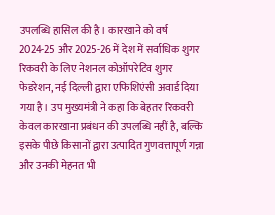उपलब्धि हासिल की है। कारखाने को वर्ष 2024-25 और 2025-26 में देश में सर्वाधिक शुगर रिकवरी के लिए नेशनल कोऑपरेटिव शुगर फेडरेशन, नई दिल्ली द्वारा एफिशिएंसी अवार्ड दिया गया है। उप मुख्यमंत्री ने कहा कि बेहतर रिकवरी केवल कारखाना प्रबंधन की उपलब्धि नहीं है, बल्कि इसके पीछे किसानों द्वारा उत्पादित गुणवत्तापूर्ण गन्ना और उनकी मेहनत भी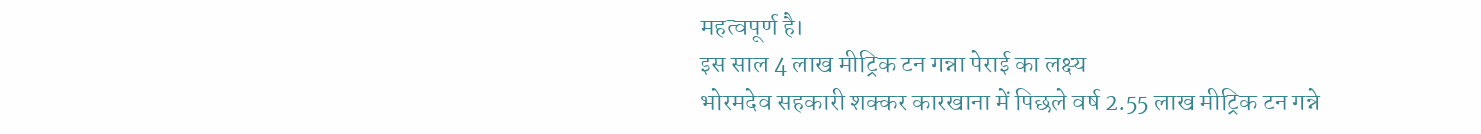महत्वपूर्ण है।
इस साल 4 लाख मीट्रिक टन गन्ना पेराई का लक्ष्य
भोरमदेव सहकारी शक्कर कारखाना में पिछले वर्ष 2.55 लाख मीट्रिक टन गन्ने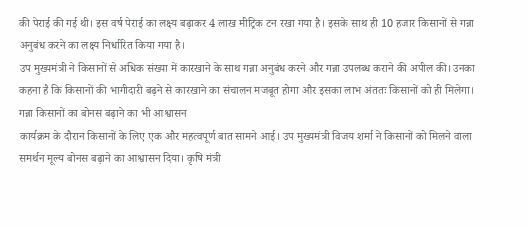की पेराई की गई थी। इस वर्ष पेराई का लक्ष्य बढ़ाकर 4 लाख मीट्रिक टन रखा गया है। इसके साथ ही 10 हजार किसानों से गन्ना अनुबंध करने का लक्ष्य निर्धारित किया गया है।
उप मुख्यमंत्री ने किसानों से अधिक संख्या में कारखाने के साथ गन्ना अनुबंध करने और गन्ना उपलब्ध कराने की अपील की। उनका कहना है कि किसानों की भागीदारी बढ़ने से कारखाने का संचालन मजबूत होगा और इसका लाभ अंततः किसानों को ही मिलेगा।
गन्ना किसानों का बोनस बढ़ाने का भी आश्वासन
कार्यक्रम के दौरान किसानों के लिए एक और महत्वपूर्ण बात सामने आई। उप मुख्यमंत्री विजय शर्मा ने किसानों को मिलने वाला समर्थन मूल्य बोनस बढ़ाने का आश्वासन दिया। कृषि मंत्री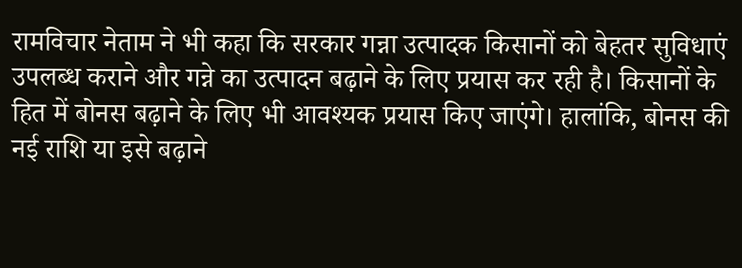रामविचार नेताम ने भी कहा कि सरकार गन्ना उत्पादक किसानों को बेहतर सुविधाएं उपलब्ध कराने और गन्ने का उत्पादन बढ़ाने के लिए प्रयास कर रही है। किसानों के हित में बोनस बढ़ाने के लिए भी आवश्यक प्रयास किए जाएंगे। हालांकि, बोनस की नई राशि या इसे बढ़ाने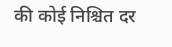की कोई निश्चित दर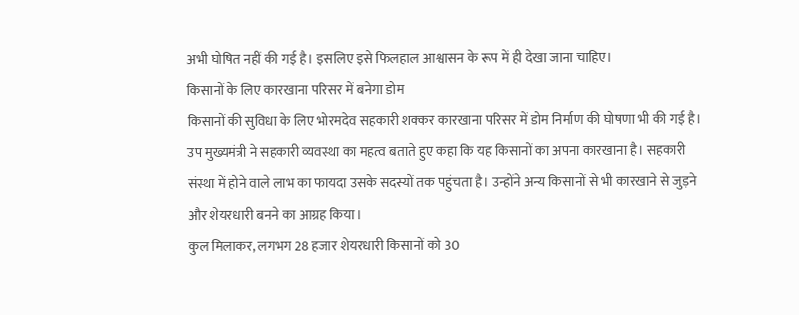अभी घोषित नहीं की गई है। इसलिए इसे फिलहाल आश्वासन के रूप में ही देखा जाना चाहिए।
किसानों के लिए कारखाना परिसर में बनेगा डोम
किसानों की सुविधा के लिए भोरमदेव सहकारी शक्कर कारखाना परिसर में डोम निर्माण की घोषणा भी की गई है। उप मुख्यमंत्री ने सहकारी व्यवस्था का महत्व बताते हुए कहा कि यह किसानों का अपना कारखाना है। सहकारी संस्था में होने वाले लाभ का फायदा उसके सदस्यों तक पहुंचता है। उन्होंने अन्य किसानों से भी कारखाने से जुड़ने और शेयरधारी बनने का आग्रह किया।
कुल मिलाकर, लगभग 28 हजार शेयरधारी किसानों को 30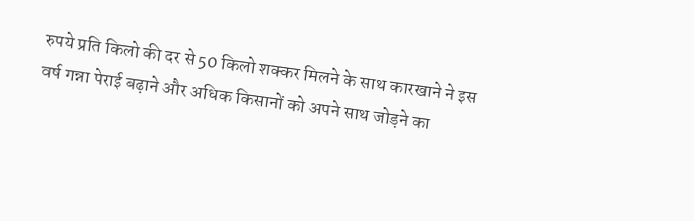रुपये प्रति किलो की दर से 50 किलो शक्कर मिलने के साथ कारखाने ने इस वर्ष गन्ना पेराई बढ़ाने और अधिक किसानों को अपने साथ जोड़ने का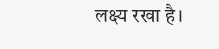लक्ष्य रखा है।